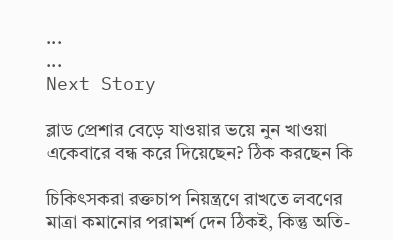...
...
Next Story

ব্লাড প্রেশার বেড়ে যাওয়ার ভয়ে নুন খাওয়া একেবারে বন্ধ করে দিয়েছেন? ঠিক করছেন কি

চিকিৎসকরা রক্তচাপ নিয়ন্ত্রণে রাখতে লবণের মাত্রা কমানোর পরামর্শ দেন ঠিকই, কিন্তু অতি-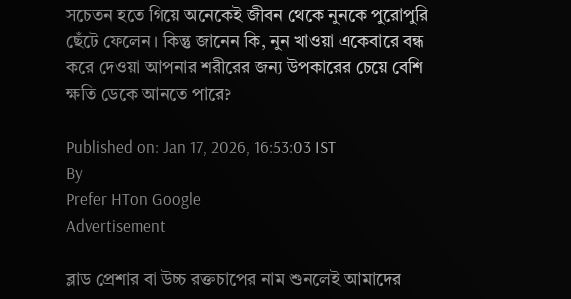সচেতন হতে গিয়ে অনেকেই জীবন থেকে নুনকে পুরোপুরি ছেঁটে ফেলেন। কিন্তু জানেন কি, নুন খাওয়া একেবারে বন্ধ করে দেওয়া আপনার শরীরের জন্য উপকারের চেয়ে বেশি ক্ষতি ডেকে আনতে পারে?

Published on: Jan 17, 2026, 16:53:03 IST
By
Prefer HTon Google
Advertisement

ব্লাড প্রেশার বা উচ্চ রক্তচাপের নাম শুনলেই আমাদের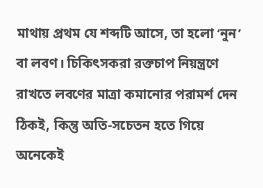মাথায় প্রথম যে শব্দটি আসে, তা হলো ‘নুন’ বা লবণ। চিকিৎসকরা রক্তচাপ নিয়ন্ত্রণে রাখতে লবণের মাত্রা কমানোর পরামর্শ দেন ঠিকই, কিন্তু অতি-সচেতন হতে গিয়ে অনেকেই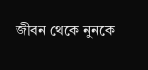জীবন থেকে নুনকে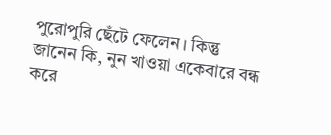পুরোপুরি ছেঁটে ফেলেন। কিন্তু জানেন কি, নুন খাওয়া একেবারে বন্ধ করে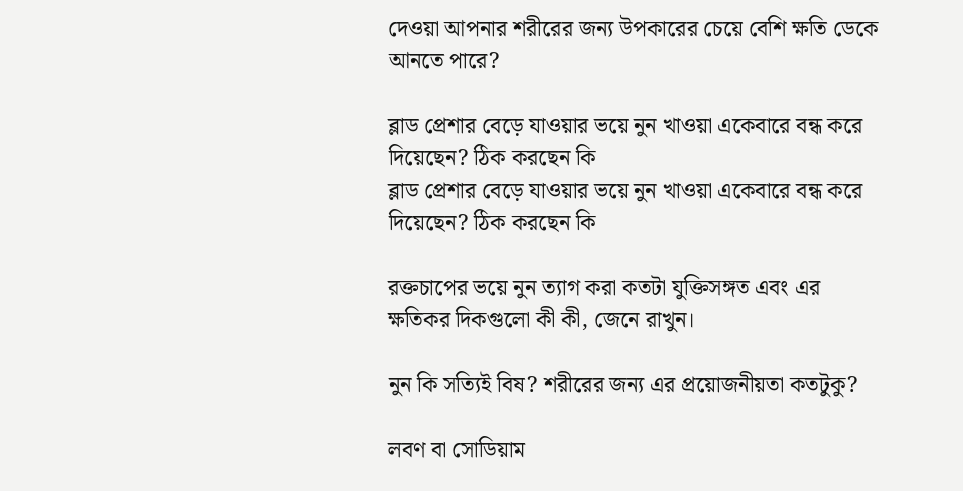দেওয়া আপনার শরীরের জন্য উপকারের চেয়ে বেশি ক্ষতি ডেকে আনতে পারে?

ব্লাড প্রেশার বেড়ে যাওয়ার ভয়ে নুন খাওয়া একেবারে বন্ধ করে দিয়েছেন? ঠিক করছেন কি
ব্লাড প্রেশার বেড়ে যাওয়ার ভয়ে নুন খাওয়া একেবারে বন্ধ করে দিয়েছেন? ঠিক করছেন কি

রক্তচাপের ভয়ে নুন ত্যাগ করা কতটা যুক্তিসঙ্গত এবং এর ক্ষতিকর দিকগুলো কী কী, জেনে রাখুন।

নুন কি সত্যিই বিষ? শরীরের জন্য এর প্রয়োজনীয়তা কতটুকু?

লবণ বা সোডিয়াম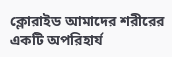ক্লোরাইড আমাদের শরীরের একটি অপরিহার্য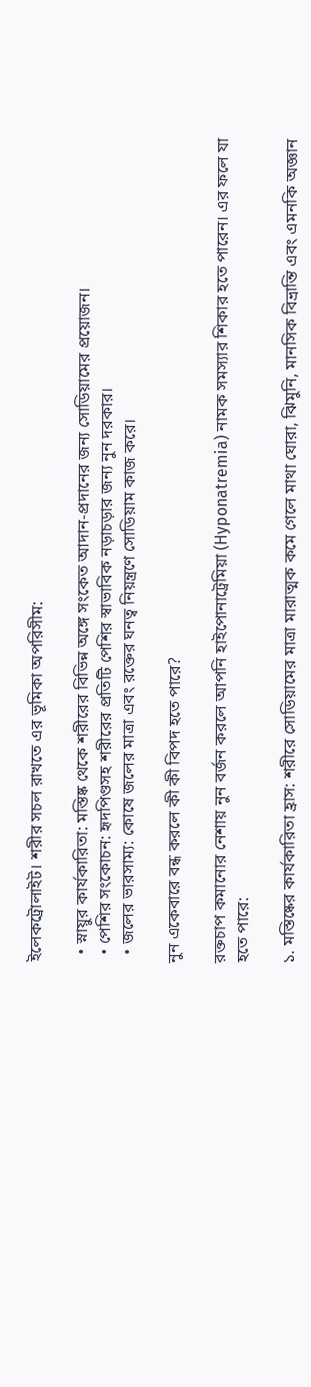ইলেকট্রোলাইট। শরীর সচল রাখতে এর ভূমিকা অপরিসীম:

  • স্নায়ুর কার্যকারিতা: মস্তিষ্ক থেকে শরীরের বিভিন্ন অঙ্গে সংকেত আদান-প্রদানের জন্য সোডিয়ামের প্রয়োজন।
  • পেশির সংকোচন: হৃদপিণ্ডসহ শরীরের প্রতিটি পেশির স্বাভাবিক নড়াচড়ার জন্য নুন দরকার।
  • জলের ভারসাম্য: কোষে জলের মাত্রা এবং রক্তের ঘনত্ব নিয়ন্ত্রণে সোডিয়াম কাজ করে।

নুন একেবারে বন্ধ করলে কী কী বিপদ হতে পারে?

রক্তচাপ কমানোর নেশায় নুন বর্জন করলে আপনি হাইপোনাট্রেমিয়া (Hyponatremia) নামক সমস্যার শিকার হতে পারেন। এর ফলে যা হতে পারে:

১. মস্তিষ্কের কার্যকারিতা হ্রাস: শরীরে সোডিয়ামের মাত্রা মারাত্মক কমে গেলে মাথা ঘোরা, ঝিমুনি, মানসিক বিভ্রান্তি এবং এমনকি অজ্ঞান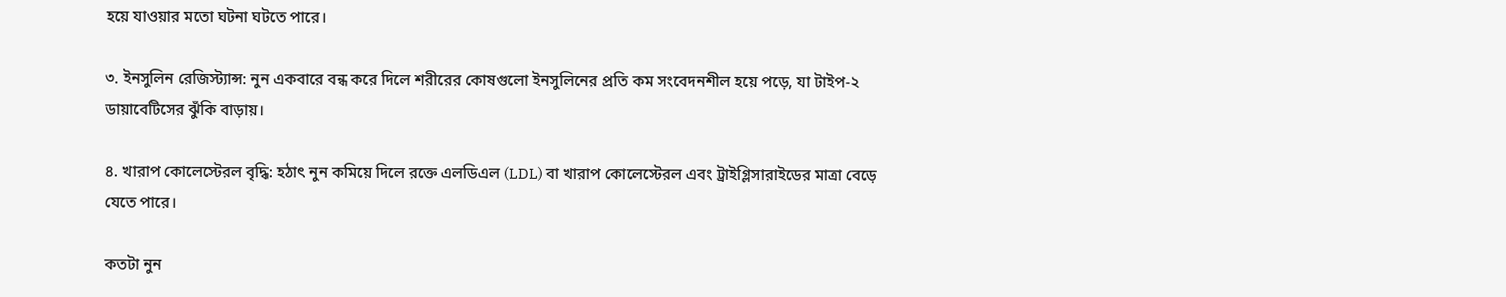হয়ে যাওয়ার মতো ঘটনা ঘটতে পারে।

৩. ইনসুলিন রেজিস্ট্যান্স: নুন একবারে বন্ধ করে দিলে শরীরের কোষগুলো ইনসুলিনের প্রতি কম সংবেদনশীল হয়ে পড়ে, যা টাইপ-২ ডায়াবেটিসের ঝুঁকি বাড়ায়।

৪. খারাপ কোলেস্টেরল বৃদ্ধি: হঠাৎ নুন কমিয়ে দিলে রক্তে এলডিএল (LDL) বা খারাপ কোলেস্টেরল এবং ট্রাইগ্লিসারাইডের মাত্রা বেড়ে যেতে পারে।

কতটা নুন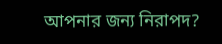আপনার জন্য নিরাপদ?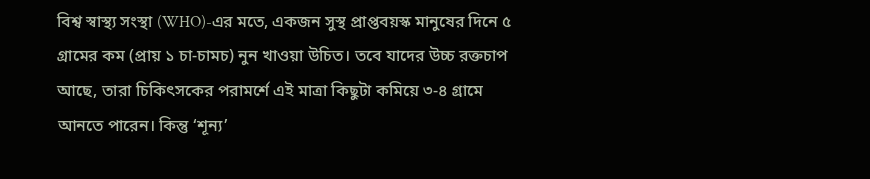বিশ্ব স্বাস্থ্য সংস্থা (WHO)-এর মতে, একজন সুস্থ প্রাপ্তবয়স্ক মানুষের দিনে ৫ গ্রামের কম (প্রায় ১ চা-চামচ) নুন খাওয়া উচিত। তবে যাদের উচ্চ রক্তচাপ আছে, তারা চিকিৎসকের পরামর্শে এই মাত্রা কিছুটা কমিয়ে ৩-৪ গ্রামে আনতে পারেন। কিন্তু ‘শূন্য’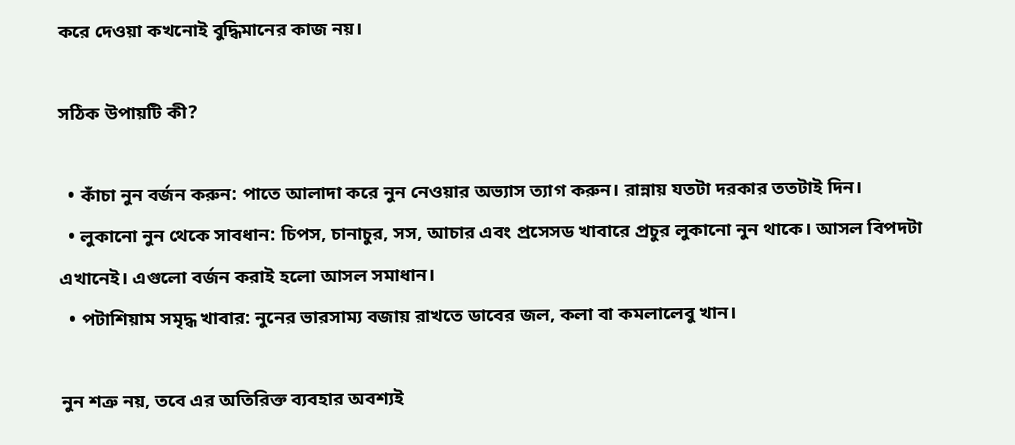করে দেওয়া কখনোই বুদ্ধিমানের কাজ নয়।

সঠিক উপায়টি কী?

  • কাঁচা নুন বর্জন করুন: পাতে আলাদা করে নুন নেওয়ার অভ্যাস ত্যাগ করুন। রান্নায় যতটা দরকার ততটাই দিন।
  • লুকানো নুন থেকে সাবধান: চিপস, চানাচুর, সস, আচার এবং প্রসেসড খাবারে প্রচুর লুকানো নুন থাকে। আসল বিপদটা এখানেই। এগুলো বর্জন করাই হলো আসল সমাধান।
  • পটাশিয়াম সমৃদ্ধ খাবার: নুনের ভারসাম্য বজায় রাখতে ডাবের জল, কলা বা কমলালেবু খান।

নুন শত্রু নয়, তবে এর অতিরিক্ত ব্যবহার অবশ্যই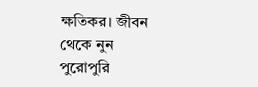ক্ষতিকর। জীবন থেকে নুন পুরোপুরি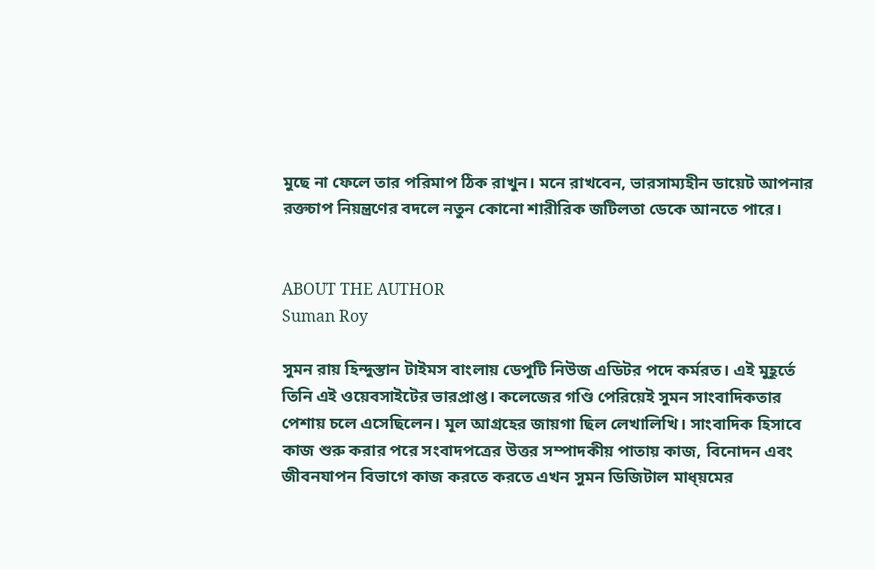মুছে না ফেলে তার পরিমাপ ঠিক রাখুন। মনে রাখবেন, ভারসাম্যহীন ডায়েট আপনার রক্তচাপ নিয়ন্ত্রণের বদলে নতুন কোনো শারীরিক জটিলতা ডেকে আনতে পারে।


ABOUT THE AUTHOR
Suman Roy

সুমন রায় হিন্দুস্তান টাইমস বাংলায় ডেপুটি নিউজ এডিটর পদে কর্মরত। এই মুহূর্তে তিনি এই ওয়েবসাইটের ভারপ্রাপ্ত। কলেজের গণ্ডি পেরিয়েই সুমন সাংবাদিকতার পেশায় চলে এসেছিলেন। মূল আগ্রহের জায়গা ছিল লেখালিখি। সাংবাদিক হিসাবে কাজ শুরু করার পরে সংবাদপত্রের উত্তর সম্পাদকীয় পাতায় কাজ, বিনোদন এবং জীবনযাপন বিভাগে কাজ করতে করতে এখন সুমন ডিজিটাল মাধ্য়মের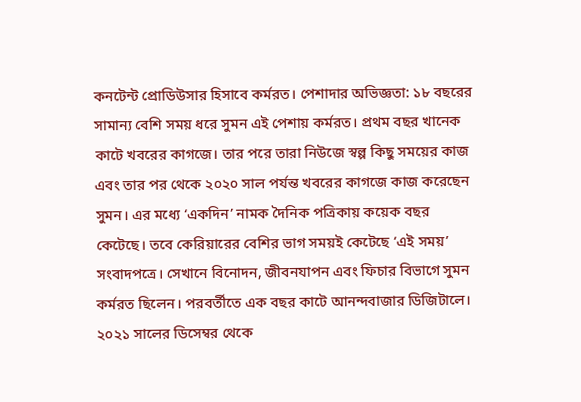কনটেন্ট প্রোডিউসার হিসাবে কর্মরত। পেশাদার অভিজ্ঞতা: ১৮ বছরের সামান্য বেশি সময় ধরে সুমন এই পেশায় কর্মরত। প্রথম বছর খানেক কাটে খবরের কাগজে। তার পরে তারা নিউজে স্বল্প কিছু সময়ের কাজ এবং তার পর থেকে ২০২০ সাল পর্যন্ত খবরের কাগজে কাজ করেছেন সুমন। এর মধ্যে ‘একদিন’ নামক দৈনিক পত্রিকায় কয়েক বছর কেটেছে। তবে কেরিয়ারের বেশির ভাগ সময়ই কেটেছে ‘এই সময়’ সংবাদপত্রে। সেখানে বিনোদন, জীবনযাপন এবং ফিচার বিভাগে সুমন কর্মরত ছিলেন। পরবর্তীতে এক বছর কাটে আনন্দবাজার ডিজিটালে। ২০২১ সালের ডিসেম্বর থেকে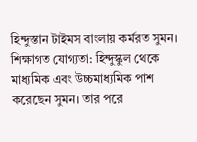হিন্দুস্তান টাইমস বাংলায় কর্মরত সুমন। শিক্ষাগত যোগ্যতা: হিন্দুস্কুল থেকে মাধ্যমিক এবং উচ্চমাধ্যমিক পাশ করেছেন সুমন। তার পরে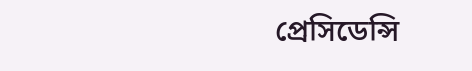প্রেসিডেন্সি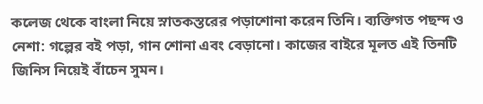কলেজ থেকে বাংলা নিয়ে স্নাতকস্তরের পড়াশোনা করেন তিনি। ব্যক্তিগত পছন্দ ও নেশা: গল্পের বই পড়া, গান শোনা এবং বেড়ানো। কাজের বাইরে মূলত এই তিনটি জিনিস নিয়েই বাঁচেন সুমন।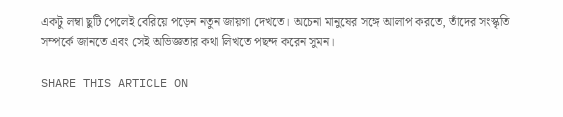একটু লম্বা ছুটি পেলেই বেরিয়ে পড়েন নতুন জায়গা দেখতে। অচেনা মানুষের সঙ্গে আলাপ করতে, তাঁদের সংস্কৃতি সম্পর্কে জানতে এবং সেই অভিজ্ঞতার কথা লিখতে পছন্দ করেন সুমন।

SHARE THIS ARTICLE ON